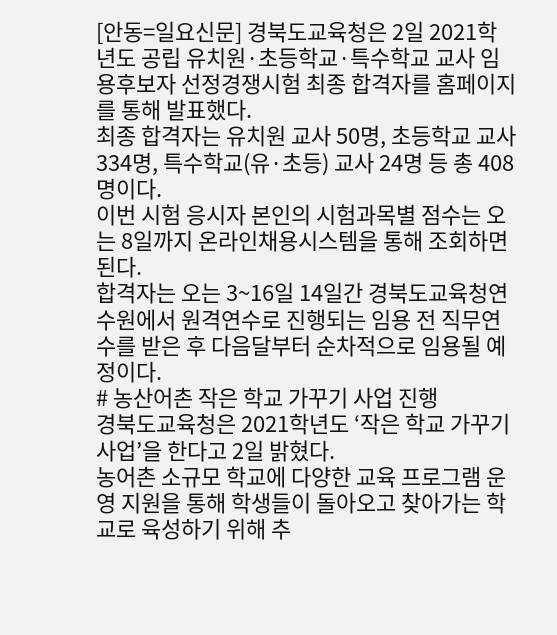[안동=일요신문] 경북도교육청은 2일 2021학년도 공립 유치원·초등학교·특수학교 교사 임용후보자 선정경쟁시험 최종 합격자를 홈페이지를 통해 발표했다.
최종 합격자는 유치원 교사 50명, 초등학교 교사 334명, 특수학교(유·초등) 교사 24명 등 총 408명이다.
이번 시험 응시자 본인의 시험과목별 점수는 오는 8일까지 온라인채용시스템을 통해 조회하면 된다.
합격자는 오는 3~16일 14일간 경북도교육청연수원에서 원격연수로 진행되는 임용 전 직무연수를 받은 후 다음달부터 순차적으로 임용될 예정이다.
# 농산어촌 작은 학교 가꾸기 사업 진행
경북도교육청은 2021학년도 ‘작은 학교 가꾸기 사업’을 한다고 2일 밝혔다.
농어촌 소규모 학교에 다양한 교육 프로그램 운영 지원을 통해 학생들이 돌아오고 찾아가는 학교로 육성하기 위해 추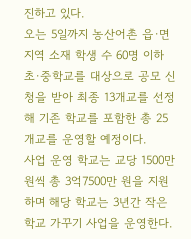진하고 있다.
오는 5일까지 농산어촌 읍·면지역 소재 학생 수 60명 이하 초·중학교를 대상으로 공모 신청을 받아 최종 13개교를 선정해 기존 학교를 포함한 총 25개교를 운영할 예정이다.
사업 운영 학교는 교당 1500만 원씩 총 3억7500만 원을 지원하며 해당 학교는 3년간 작은학교 가꾸기 사업을 운영한다.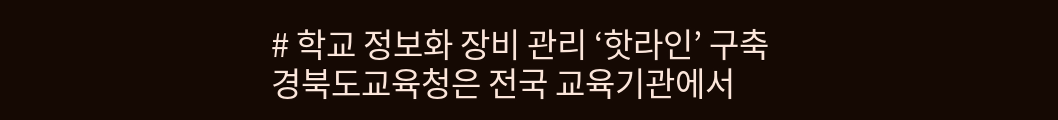# 학교 정보화 장비 관리 ‘핫라인’ 구축
경북도교육청은 전국 교육기관에서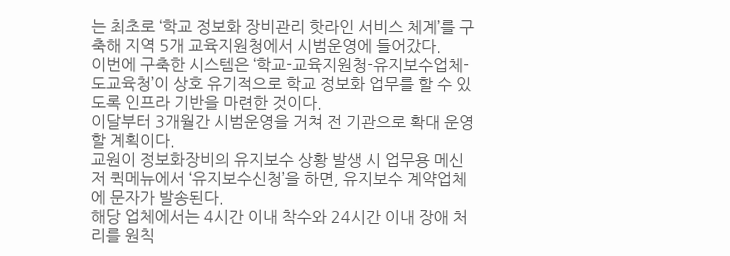는 최초로 ‘학교 정보화 장비관리 핫라인 서비스 체계’를 구축해 지역 5개 교육지원청에서 시범운영에 들어갔다.
이번에 구축한 시스템은 ‘학교-교육지원청-유지보수업체-도교육청’이 상호 유기적으로 학교 정보화 업무를 할 수 있도록 인프라 기반을 마련한 것이다.
이달부터 3개월간 시범운영을 거쳐 전 기관으로 확대 운영할 계획이다.
교원이 정보화장비의 유지보수 상황 발생 시 업무용 메신저 퀵메뉴에서 ‘유지보수신청’을 하면, 유지보수 계약업체에 문자가 발송된다.
해당 업체에서는 4시간 이내 착수와 24시간 이내 장애 처리를 원칙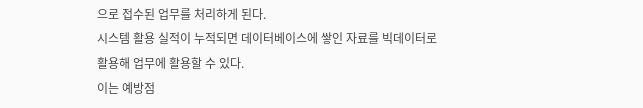으로 접수된 업무를 처리하게 된다.
시스템 활용 실적이 누적되면 데이터베이스에 쌓인 자료를 빅데이터로 활용해 업무에 활용할 수 있다.
이는 예방점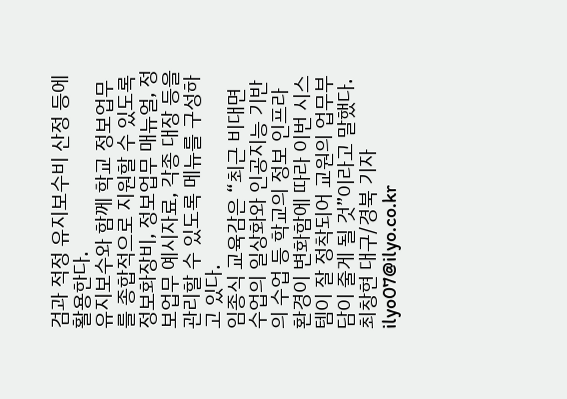검과 적정 유지보수비 산정 등에 활용한다.
유지보수와 함께 학교 정보업무를 종합적으로 지원할 수 있도록 정보화장비, 정보업무 매뉴얼, 정보업무 예시자료, 각종 대장 등을 관리할 수 있도록 메뉴를 구성하고 있다.
임종식 교육감은 “최근 비대면 수업의 일상화와 인공지능 기반의 수업 등 학교의 정보 인프라 환경이 변화함에 따라 이번 시스템이 잘 정착되어 교원의 업무부담이 줄게 될 것”이라고 말했다.
최창현 대구/경북 기자 ilyo07@ilyo.co.kr